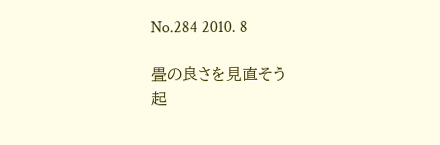No.284 2010. 8

畳の良さを見直そう
起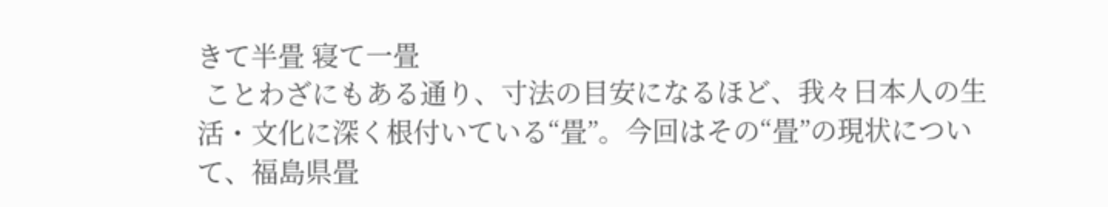きて半畳 寝て一畳
 ことわざにもある通り、寸法の目安になるほど、我々日本人の生活・文化に深く根付いている“畳”。今回はその“畳”の現状について、福島県畳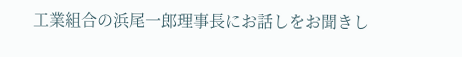工業組合の浜尾一郎理事長にお話しをお聞きし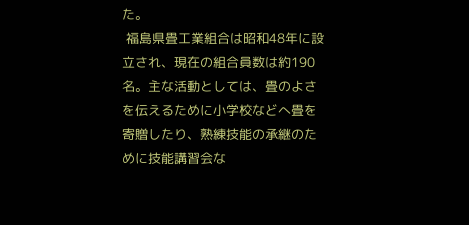た。
 福島県畳工業組合は昭和48年に設立され、現在の組合員数は約190名。主な活動としては、畳のよさを伝えるために小学校などへ畳を寄贈したり、熟練技能の承継のために技能講習会な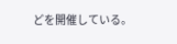どを開催している。